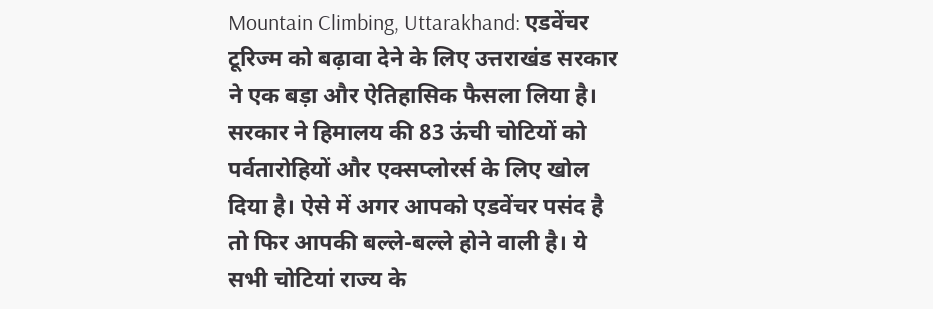Mountain Climbing, Uttarakhand: एडवेंचर टूरिज्म को बढ़ावा देने के लिए उत्तराखंड सरकार ने एक बड़ा और ऐतिहासिक फैसला लिया है। सरकार ने हिमालय की 83 ऊंची चोटियों को पर्वतारोहियों और एक्सप्लोरर्स के लिए खोल दिया है। ऐसे में अगर आपको एडवेंचर पसंद है तो फिर आपकी बल्ले-बल्ले होने वाली है। ये सभी चोटियां राज्य के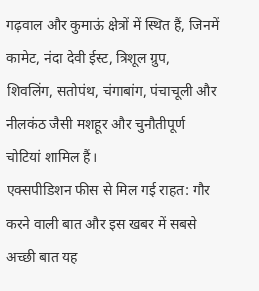गढ़वाल और कुमाऊं क्षेत्रों में स्थित हैं, जिनमें कामेट, नंदा देवी ईस्ट, त्रिशूल ग्रुप, शिवलिंग, सतोपंथ, चंगाबांग, पंचाचूली और नीलकंठ जैसी मशहूर और चुनौतीपूर्ण चोटियां शामिल हैं।
एक्सपीडिशन फीस से मिल गई राहत: गौर करने वाली बात और इस खबर में सबसे अच्छी बात यह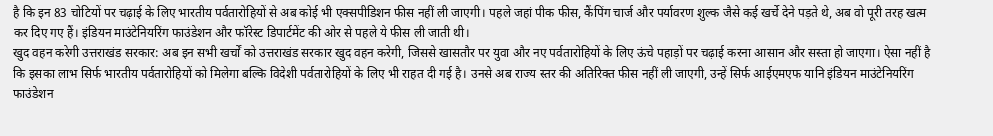है कि इन 83 चोटियों पर चढ़ाई के लिए भारतीय पर्वतारोहियों से अब कोई भी एक्सपीडिशन फीस नहीं ली जाएगी। पहले जहां पीक फीस, कैंपिंग चार्ज और पर्यावरण शुल्क जैसे कई खर्चे देने पड़ते थे, अब वो पूरी तरह खत्म कर दिए गए हैं। इंडियन माउंटेनियरिंग फाउंडेशन और फॉरेस्ट डिपार्टमेंट की ओर से पहले ये फीस ली जाती थी।
खुद वहन करेगी उत्तराखंड सरकार: अब इन सभी खर्चों को उत्तराखंड सरकार खुद वहन करेगी, जिससे खासतौर पर युवा और नए पर्वतारोहियों के लिए ऊंचे पहाड़ों पर चढ़ाई करना आसान और सस्ता हो जाएगा। ऐसा नहीं है कि इसका लाभ सिर्फ भारतीय पर्वतारोहियों को मिलेगा बल्कि विदेशी पर्वतारोहियों के लिए भी राहत दी गई है। उनसे अब राज्य स्तर की अतिरिक्त फीस नहीं ली जाएगी, उन्हें सिर्फ आईएमएफ यानि इंडियन माउंटेनियरिंग फाउंडेशन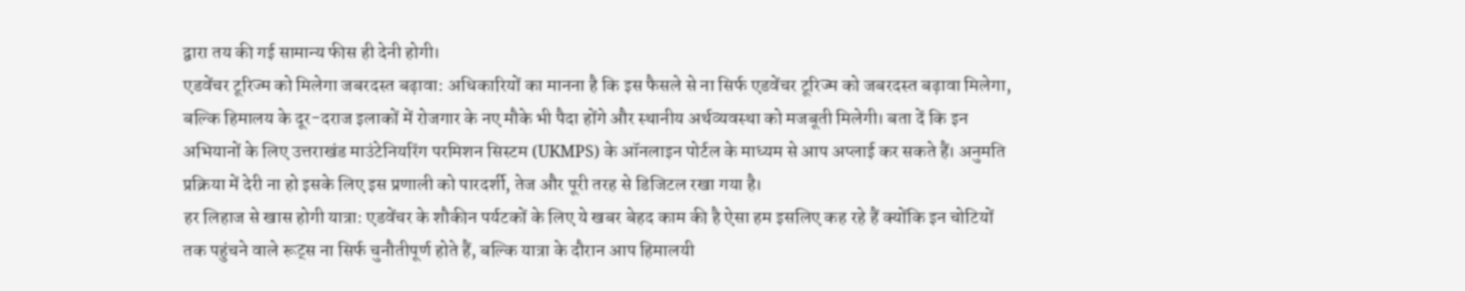द्वारा तय की गई सामान्य फीस ही देनी होगी।
एडवेंचर टूरिज्म को मिलेगा जबरदस्त बढ़ावा: अधिकारियों का मानना है कि इस फैसले से ना सिर्फ एडवेंचर टूरिज्म को जबरदस्त बढ़ावा मिलेगा, बल्कि हिमालय के दूर-दराज इलाकों में रोजगार के नए मौके भी पैदा होंगे और स्थानीय अर्थव्यवस्था को मजबूती मिलेगी। बता दें कि इन अभियानों के लिए उत्तराखंड माउंटेनियरिंग परमिशन सिस्टम (UKMPS) के ऑनलाइन पोर्टल के माध्यम से आप अप्लाई कर सकते हैं। अनुमति प्रक्रिया में देरी ना हो इसके लिए इस प्रणाली को पारदर्शी, तेज और पूरी तरह से डिजिटल रखा गया है।
हर लिहाज से खास होगी यात्रा: एडवेंचर के शौकीन पर्यटकों के लिए ये खबर बेहद काम की है ऐसा हम इसलिए कह रहे हैं क्योंकि इन चोटियों तक पहुंचने वाले रूट्स ना सिर्फ चुनौतीपूर्ण होते हैं, बल्कि यात्रा के दौरान आप हिमालयी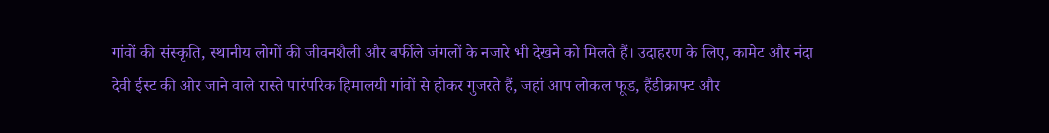गांवों की संस्कृति, स्थानीय लोगों की जीवनशैली और बर्फीले जंगलों के नजारे भी देखने को मिलते हैं। उदाहरण के लिए, कामेट और नंदा देवी ईस्ट की ओर जाने वाले रास्ते पारंपरिक हिमालयी गांवों से होकर गुजरते हैं, जहां आप लोकल फूड, हैंडीक्राफ्ट और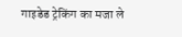गाइडेड ट्रेकिंग का मजा ले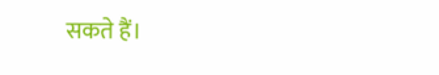सकते हैं।